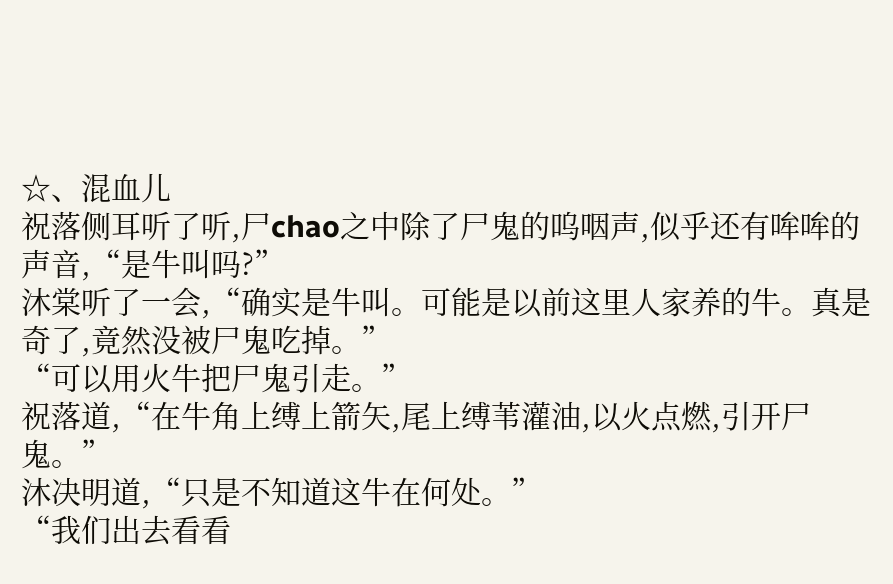☆、混血儿
祝落侧耳听了听,尸chao之中除了尸鬼的呜咽声,似乎还有哞哞的声音,“是牛叫吗?”
沐棠听了一会,“确实是牛叫。可能是以前这里人家养的牛。真是奇了,竟然没被尸鬼吃掉。”
“可以用火牛把尸鬼引走。”
祝落道,“在牛角上缚上箭矢,尾上缚苇灌油,以火点燃,引开尸鬼。”
沐决明道,“只是不知道这牛在何处。”
“我们出去看看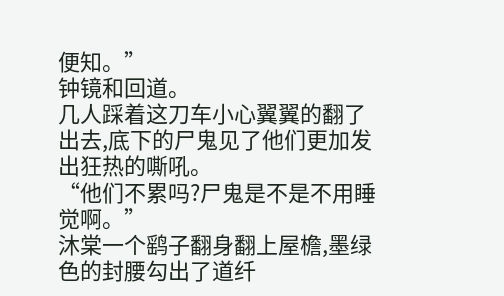便知。”
钟镜和回道。
几人踩着这刀车小心翼翼的翻了出去,底下的尸鬼见了他们更加发出狂热的嘶吼。
“他们不累吗?尸鬼是不是不用睡觉啊。”
沐棠一个鹞子翻身翻上屋檐,墨绿色的封腰勾出了道纤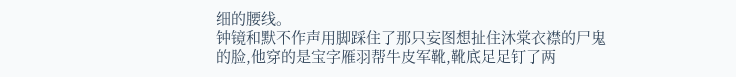细的腰线。
钟镜和默不作声用脚踩住了那只妄图想扯住沐棠衣襟的尸鬼的脸,他穿的是宝字雁羽帮牛皮军靴,靴底足足钉了两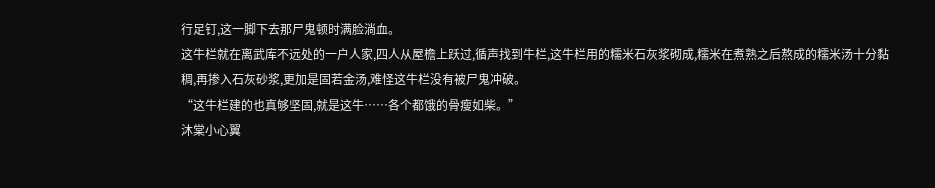行足钉,这一脚下去那尸鬼顿时满脸淌血。
这牛栏就在离武库不远处的一户人家,四人从屋檐上跃过,循声找到牛栏,这牛栏用的糯米石灰浆砌成,糯米在煮熟之后熬成的糯米汤十分黏稠,再掺入石灰砂浆,更加是固若金汤,难怪这牛栏没有被尸鬼冲破。
“这牛栏建的也真够坚固,就是这牛……各个都饿的骨瘦如柴。”
沐棠小心翼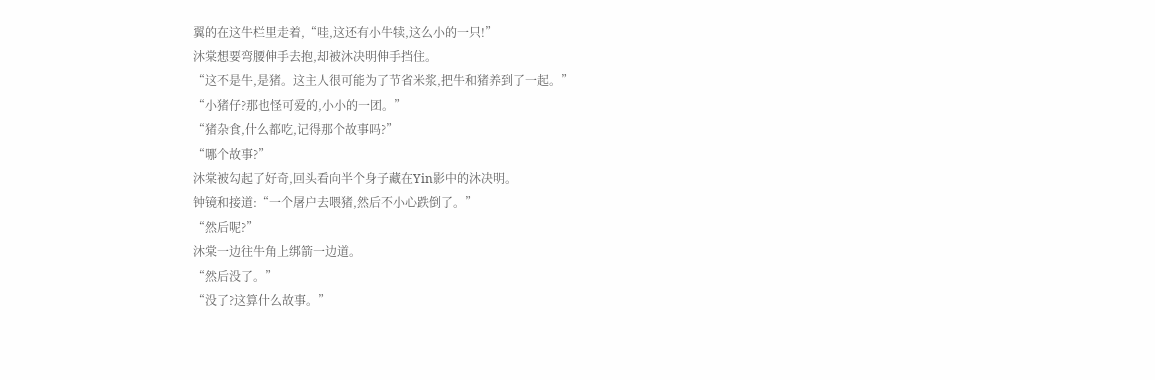翼的在这牛栏里走着,“哇,这还有小牛犊,这么小的一只!”
沐棠想要弯腰伸手去抱,却被沐决明伸手挡住。
“这不是牛,是猪。这主人很可能为了节省米浆,把牛和猪养到了一起。”
“小猪仔?那也怪可爱的,小小的一团。”
“猪杂食,什么都吃,记得那个故事吗?”
“哪个故事?”
沐棠被勾起了好奇,回头看向半个身子藏在Yin影中的沐决明。
钟镜和接道:“一个屠户去喂猪,然后不小心跌倒了。”
“然后呢?”
沐棠一边往牛角上绑箭一边道。
“然后没了。”
“没了?这算什么故事。”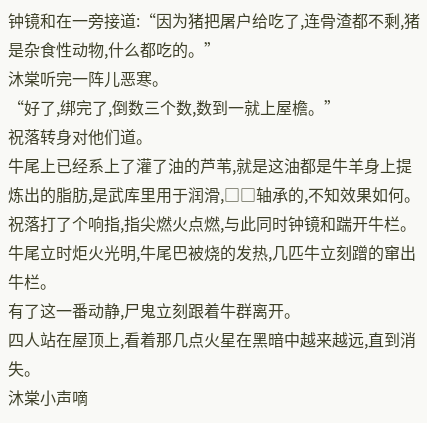钟镜和在一旁接道:“因为猪把屠户给吃了,连骨渣都不剩,猪是杂食性动物,什么都吃的。”
沐棠听完一阵儿恶寒。
“好了,绑完了,倒数三个数,数到一就上屋檐。”
祝落转身对他们道。
牛尾上已经系上了灌了油的芦苇,就是这油都是牛羊身上提炼出的脂肪,是武库里用于润滑,□□轴承的,不知效果如何。
祝落打了个响指,指尖燃火点燃,与此同时钟镜和踹开牛栏。
牛尾立时炬火光明,牛尾巴被烧的发热,几匹牛立刻蹭的窜出牛栏。
有了这一番动静,尸鬼立刻跟着牛群离开。
四人站在屋顶上,看着那几点火星在黑暗中越来越远,直到消失。
沐棠小声嘀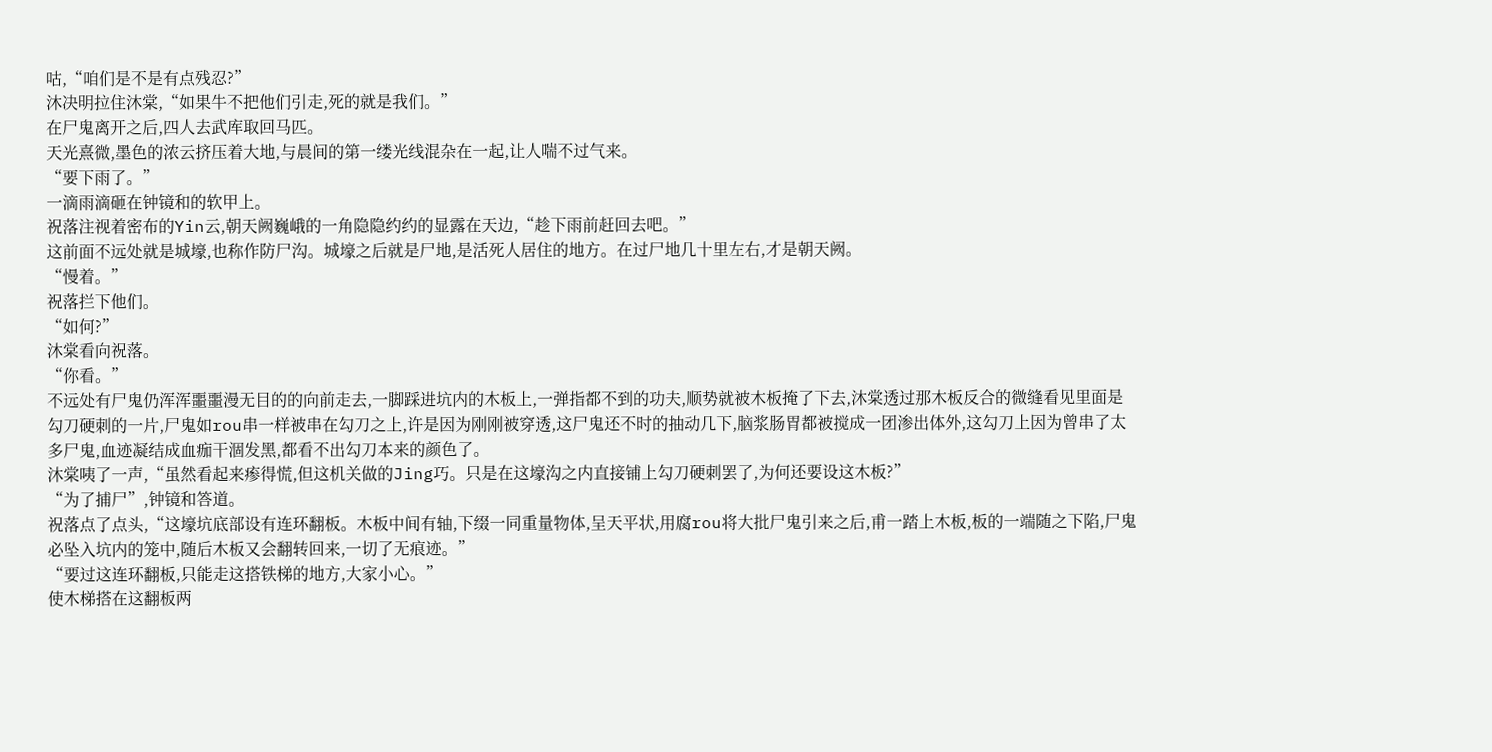咕,“咱们是不是有点残忍?”
沐决明拉住沐棠,“如果牛不把他们引走,死的就是我们。”
在尸鬼离开之后,四人去武库取回马匹。
天光熹微,墨色的浓云挤压着大地,与晨间的第一缕光线混杂在一起,让人喘不过气来。
“要下雨了。”
一滴雨滴砸在钟镜和的软甲上。
祝落注视着密布的Yin云,朝天阙巍峨的一角隐隐约约的显露在天边,“趁下雨前赶回去吧。”
这前面不远处就是城壕,也称作防尸沟。城壕之后就是尸地,是活死人居住的地方。在过尸地几十里左右,才是朝天阙。
“慢着。”
祝落拦下他们。
“如何?”
沐棠看向祝落。
“你看。”
不远处有尸鬼仍浑浑噩噩漫无目的的向前走去,一脚踩进坑内的木板上,一弹指都不到的功夫,顺势就被木板掩了下去,沐棠透过那木板反合的微缝看见里面是勾刀硬刺的一片,尸鬼如rou串一样被串在勾刀之上,许是因为刚刚被穿透,这尸鬼还不时的抽动几下,脑浆肠胃都被搅成一团渗出体外,这勾刀上因为曾串了太多尸鬼,血迹凝结成血痂干涸发黑,都看不出勾刀本来的颜色了。
沐棠咦了一声,“虽然看起来瘆得慌,但这机关做的Jing巧。只是在这壕沟之内直接铺上勾刀硬刺罢了,为何还要设这木板?”
“为了捕尸”,钟镜和答道。
祝落点了点头,“这壕坑底部设有连环翻板。木板中间有轴,下缀一同重量物体,呈天平状,用腐rou将大批尸鬼引来之后,甫一踏上木板,板的一端随之下陷,尸鬼必坠入坑内的笼中,随后木板又会翻转回来,一切了无痕迹。”
“要过这连环翻板,只能走这搭铁梯的地方,大家小心。”
使木梯搭在这翻板两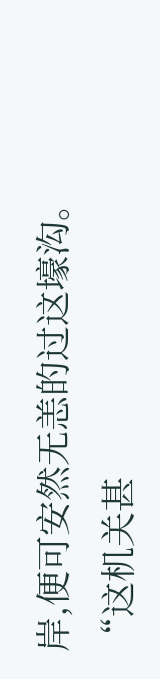岸,便可安然无恙的过这壕沟。
“这机关甚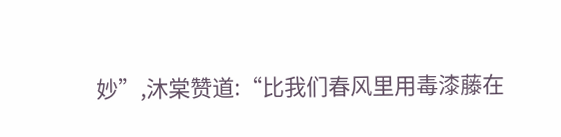妙”,沐棠赞道:“比我们春风里用毒漆藤在